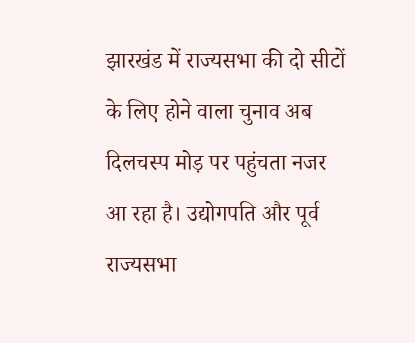झारखंड में राज्यसभा की दो सीटों के लिए होने वाला चुनाव अब दिलचस्प मोड़ पर पहुंचता नजर आ रहा है। उद्योगपति और पूर्व राज्यसभा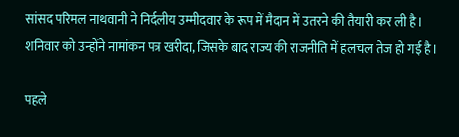सांसद परिमल नाथवानी ने निर्दलीय उम्मीदवार के रूप में मैदान में उतरने की तैयारी कर ली है। शनिवार को उन्होंने नामांकन पत्र खरीदा, जिसके बाद राज्य की राजनीति में हलचल तेज हो गई है।

पहले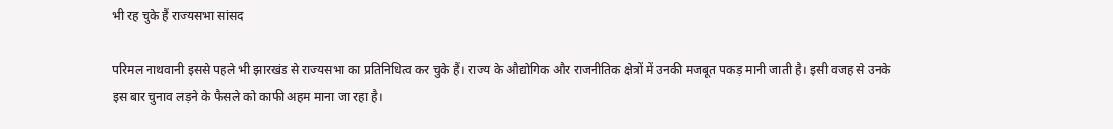भी रह चुके हैं राज्यसभा सांसद

परिमल नाथवानी इससे पहले भी झारखंड से राज्यसभा का प्रतिनिधित्व कर चुके हैं। राज्य के औद्योगिक और राजनीतिक क्षेत्रों में उनकी मजबूत पकड़ मानी जाती है। इसी वजह से उनके इस बार चुनाव लड़ने के फैसले को काफी अहम माना जा रहा है।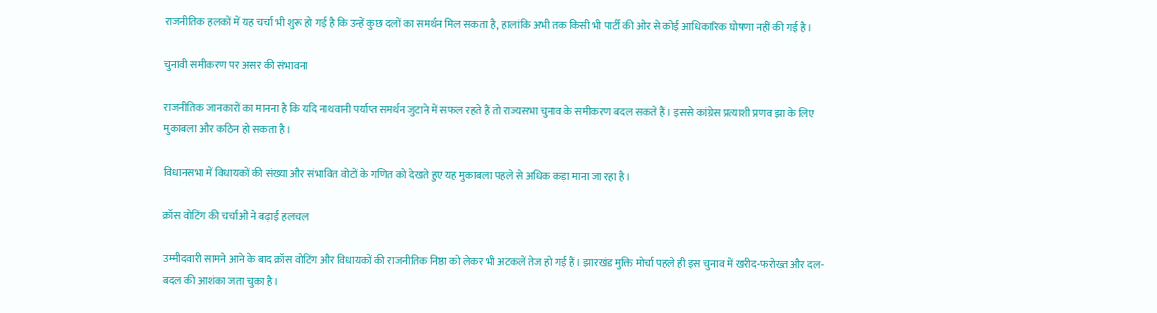राजनीतिक हलकों में यह चर्चा भी शुरू हो गई है कि उन्हें कुछ दलों का समर्थन मिल सकता है, हालांकि अभी तक किसी भी पार्टी की ओर से कोई आधिकारिक घोषणा नहीं की गई है।

चुनावी समीकरण पर असर की संभावना

राजनीतिक जानकारों का मानना है कि यदि नाथवानी पर्याप्त समर्थन जुटाने में सफल रहते हैं तो राज्यसभा चुनाव के समीकरण बदल सकते हैं। इससे कांग्रेस प्रत्याशी प्रणव झा के लिए मुकाबला और कठिन हो सकता है।

विधानसभा में विधायकों की संख्या और संभावित वोटों के गणित को देखते हुए यह मुकाबला पहले से अधिक कड़ा माना जा रहा है।

क्रॉस वोटिंग की चर्चाओं ने बढ़ाई हलचल

उम्मीदवारी सामने आने के बाद क्रॉस वोटिंग और विधायकों की राजनीतिक निष्ठा को लेकर भी अटकलें तेज हो गई हैं। झारखंड मुक्ति मोर्चा पहले ही इस चुनाव में खरीद-फरोख्त और दल-बदल की आशंका जता चुका है।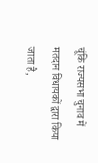चूंकि राज्यसभा चुनाव में मतदान विधायकों द्वारा किया जाता है,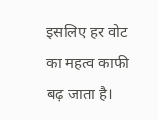इसलिए हर वोट का महत्व काफी बढ़ जाता है।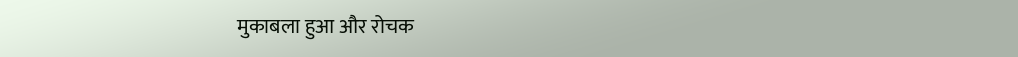मुकाबला हुआ और रोचक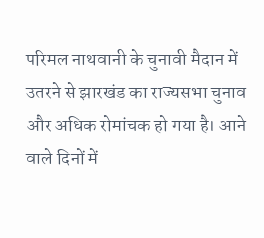परिमल नाथवानी के चुनावी मैदान में उतरने से झारखंड का राज्यसभा चुनाव और अधिक रोमांचक हो गया है। आने वाले दिनों में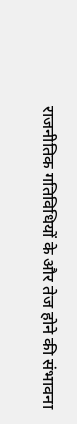राजनीतिक गतिविधियों के और तेज होने की संभावना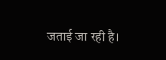जताई जा रही है।